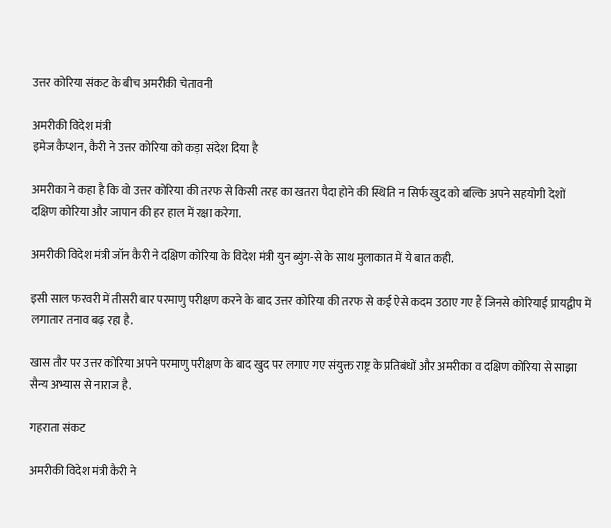उत्तर कोरिया संकट के बीच अमरीकी चेतावनी

अमरीकी विदेश मंत्री
इमेज कैप्शन, कैरी ने उत्तर कोरिया को कड़ा संदेश दिया है

अमरीका ने कहा है कि वो उत्तर कोरिया की तरफ से किसी तरह का खतरा पैदा होने की स्थिति न सिर्फ खुद को बल्कि अपने सहयोगी देशों दक्षिण कोरिया और जापान की हर हाल में रक्षा करेगा.

अमरीकी विदेश मंत्री जॉन कैरी ने दक्षिण कोरिया के विदेश मंत्री युन ब्युंग-से के साथ मुलाकात में ये बात कही.

इसी साल फरवरी में तीसरी बार परमाणु परीक्षण करने के बाद उत्तर कोरिया की तरफ से कई ऐसे कदम उठाए गए हैं जिनसे कोरियाई प्रायद्वीप में लगातार तनाव बढ़ रहा है.

खास तौर पर उत्तर कोरिया अपने परमाणु परीक्षण के बाद खुद पर लगाए गए संयुक्त राष्ट्र के प्रतिबंधों और अमरीका व दक्षिण कोरिया से साझा सैन्य अभ्यास से नाराज है.

गहराता संकट

अमरीकी विदेश मंत्री कैरी ने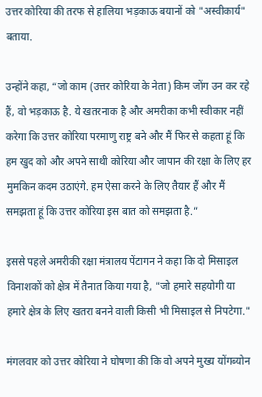उत्तर कोरिया की तरफ से हालिया भड़काऊ बयानों को "अस्वीकार्य" बताया.

उन्होंने कहा, “जो काम (उत्तर कोरिया के नेता) किम जोंग उन कर रहे हैं, वो भड़काऊ है. ये खतरनाक है और अमरीका कभी स्वीकार नहीं करेगा कि उत्तर कोरिया परमाणु राष्ट्र बने और मैं फिर से कहता हूं कि हम खुद को और अपने साथी कोरिया और जापान की रक्षा के लिए हर मुमकिन कदम उठाएंगे. हम ऐसा करने के लिए तैयार हैं और मैं समझता हूं कि उत्तर कोरिया इस बात को समझता है.”

इससे पहले अमरीकी रक्षा मंत्रालय पेंटागन ने कहा कि दो मिसाइल विनाशकों को क्षेत्र में तैनात किया गया है, "जो हमारे सहयोगी या हमारे क्षेत्र के लिए खतरा बनने वाली किसी भी मिसाइल से निपटेगा."

मंगलवार को उत्तर कोरिया ने घोषणा की कि वो अपने मुख्य योंगब्योन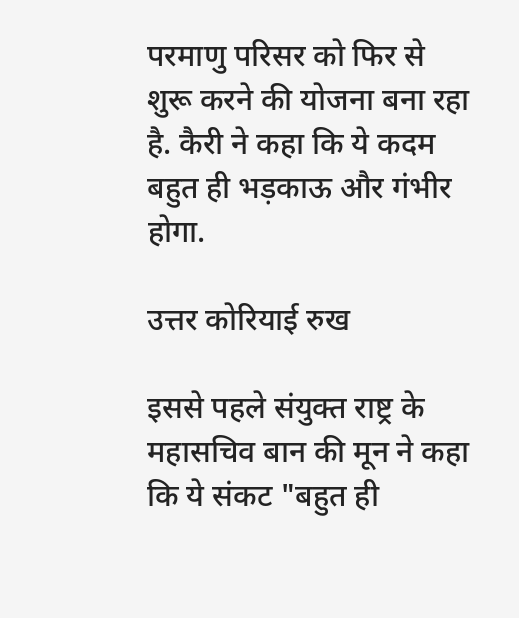परमाणु परिसर को फिर से शुरू करने की योजना बना रहा है. कैरी ने कहा कि ये कदम बहुत ही भड़काऊ और गंभीर होगा.

उत्तर कोरियाई रुख

इससे पहले संयुक्त राष्ट्र के महासचिव बान की मून ने कहा कि ये संकट "बहुत ही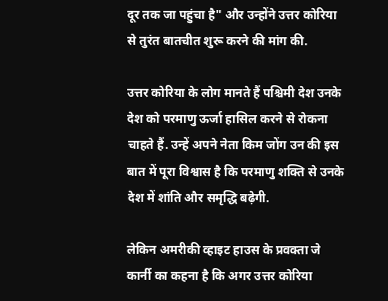दूर तक जा पहुंचा है" और उन्होंने उत्तर कोरिया से तुरंत बातचीत शुरू करने की मांग की.

उत्तर कोरिया के लोग मानते हैं पश्चिमी देश उनके देश को परमाणु ऊर्जा हासिल करने से रोकना चाहते हैं. उन्हें अपने नेता किम जोंग उन की इस बात में पूरा विश्वास है कि परमाणु शक्ति से उनके देश में शांति और समृद्धि बढ़ेगी.

लेकिन अमरीकी व्हाइट हाउस के प्रवक्ता जे कार्नी का कहना है कि अगर उत्तर कोरिया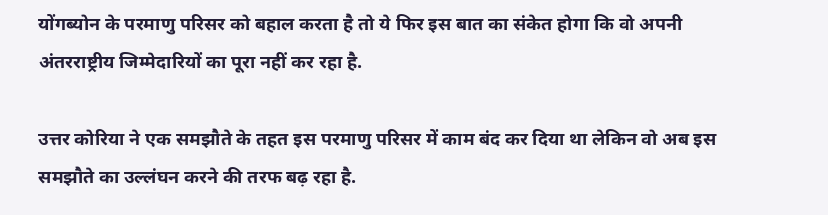योंगब्योन के परमाणु परिसर को बहाल करता है तो ये फिर इस बात का संकेत होगा कि वो अपनी अंतरराष्ट्रीय जिम्मेदारियों का पूरा नहीं कर रहा है.

उत्तर कोरिया ने एक समझौते के तहत इस परमाणु परिसर में काम बंद कर दिया था लेकिन वो अब इस समझौते का उल्लंघन करने की तरफ बढ़ रहा है.